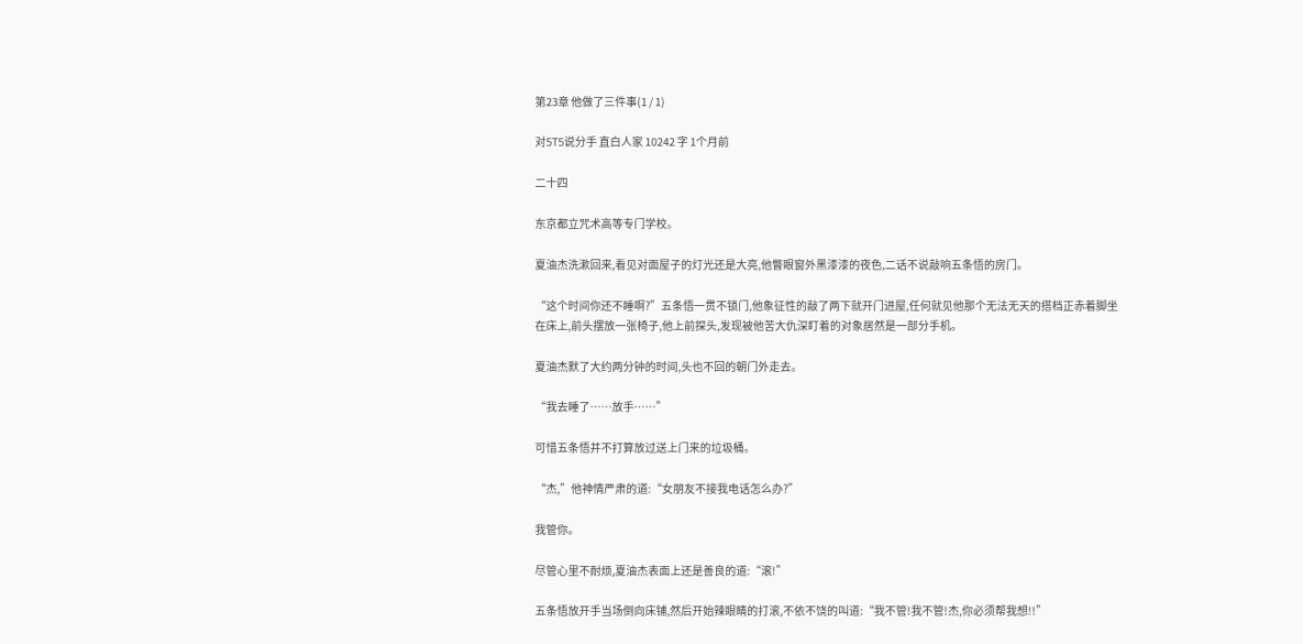第23章 他做了三件事(1 / 1)

对5T5说分手 直白人家 10242 字 1个月前

二十四

东京都立咒术高等专门学校。

夏油杰洗漱回来,看见对面屋子的灯光还是大亮,他瞥眼窗外黑漆漆的夜色,二话不说敲响五条悟的房门。

“这个时间你还不睡啊?”五条悟一贯不锁门,他象征性的敲了两下就开门进屋,任何就见他那个无法无天的搭档正赤着脚坐在床上,前头摆放一张椅子,他上前探头,发现被他苦大仇深盯着的对象居然是一部分手机。

夏油杰默了大约两分钟的时间,头也不回的朝门外走去。

“我去睡了……放手……”

可惜五条悟并不打算放过送上门来的垃圾桶。

“杰,”他神情严肃的道:“女朋友不接我电话怎么办?”

我管你。

尽管心里不耐烦,夏油杰表面上还是善良的道:“滚!”

五条悟放开手当场倒向床铺,然后开始辣眼睛的打滚,不依不饶的叫道:“我不管!我不管!杰,你必须帮我想!!”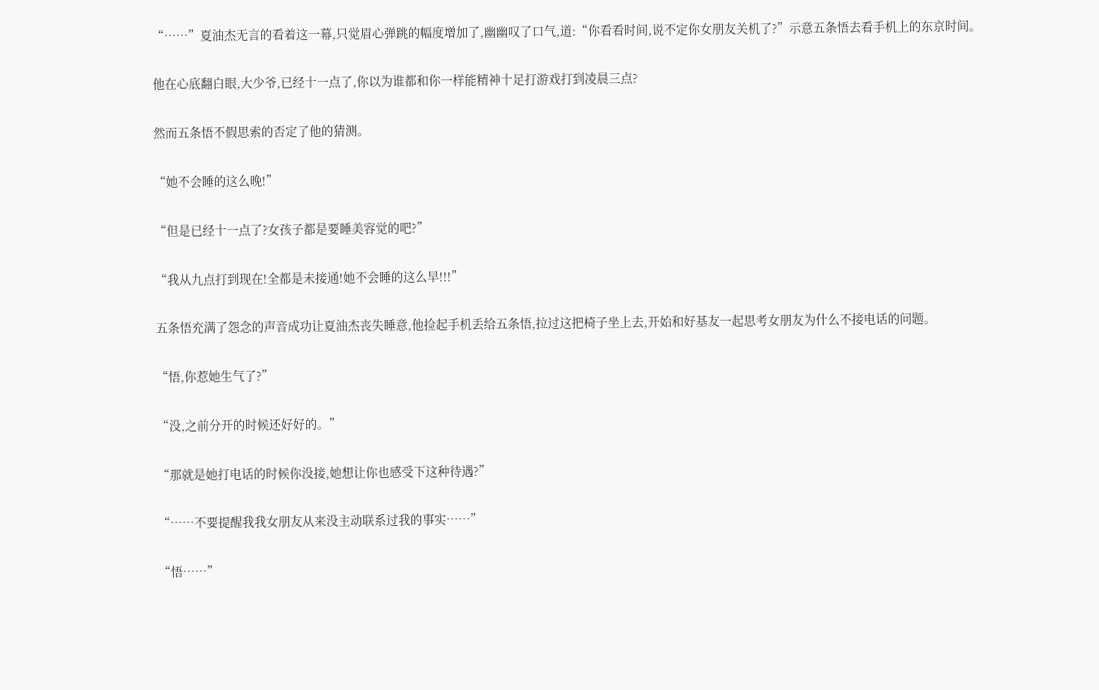“……”夏油杰无言的看着这一幕,只觉眉心弹跳的幅度增加了,幽幽叹了口气,道:“你看看时间,说不定你女朋友关机了?”示意五条悟去看手机上的东京时间。

他在心底翻白眼,大少爷,已经十一点了,你以为谁都和你一样能精神十足打游戏打到凌晨三点?

然而五条悟不假思索的否定了他的猜测。

“她不会睡的这么晚!”

“但是已经十一点了?女孩子都是要睡美容觉的吧?”

“我从九点打到现在!全都是未接通!她不会睡的这么早!!!”

五条悟充满了怨念的声音成功让夏油杰丧失睡意,他捡起手机丢给五条悟,拉过这把椅子坐上去,开始和好基友一起思考女朋友为什么不接电话的问题。

“悟,你惹她生气了?”

“没,之前分开的时候还好好的。”

“那就是她打电话的时候你没接,她想让你也感受下这种待遇?”

“……不要提醒我我女朋友从来没主动联系过我的事实……”

“悟……”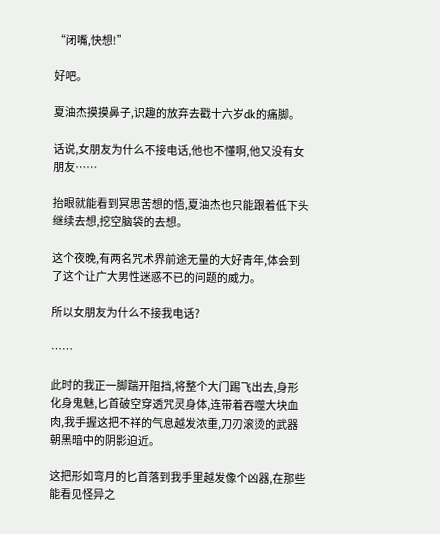“闭嘴,快想!”

好吧。

夏油杰摸摸鼻子,识趣的放弃去戳十六岁dk的痛脚。

话说,女朋友为什么不接电话,他也不懂啊,他又没有女朋友……

抬眼就能看到冥思苦想的悟,夏油杰也只能跟着低下头继续去想,挖空脑袋的去想。

这个夜晚,有两名咒术界前途无量的大好青年,体会到了这个让广大男性迷惑不已的问题的威力。

所以女朋友为什么不接我电话?

……

此时的我正一脚踹开阻挡,将整个大门踢飞出去,身形化身鬼魅,匕首破空穿透咒灵身体,连带着吞噬大块血肉,我手握这把不祥的气息越发浓重,刀刃滚烫的武器朝黑暗中的阴影迫近。

这把形如弯月的匕首落到我手里越发像个凶器,在那些能看见怪异之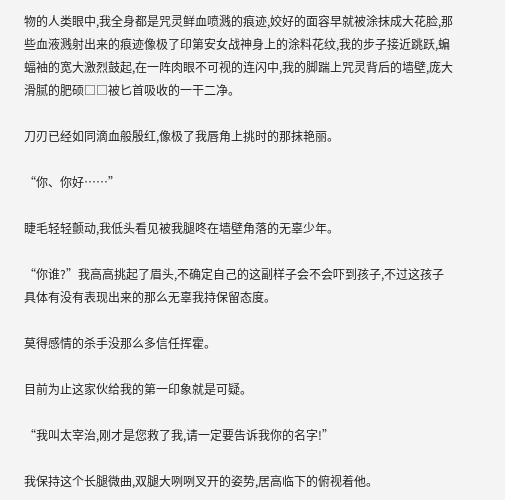物的人类眼中,我全身都是咒灵鲜血喷溅的痕迹,姣好的面容早就被涂抹成大花脸,那些血液溅射出来的痕迹像极了印第安女战神身上的涂料花纹,我的步子接近跳跃,蝙蝠袖的宽大激烈鼓起,在一阵肉眼不可视的连闪中,我的脚踹上咒灵背后的墙壁,庞大滑腻的肥硕□□被匕首吸收的一干二净。

刀刃已经如同滴血般殷红,像极了我唇角上挑时的那抹艳丽。

“你、你好……”

睫毛轻轻颤动,我低头看见被我腿咚在墙壁角落的无辜少年。

“你谁?”我高高挑起了眉头,不确定自己的这副样子会不会吓到孩子,不过这孩子具体有没有表现出来的那么无辜我持保留态度。

莫得感情的杀手没那么多信任挥霍。

目前为止这家伙给我的第一印象就是可疑。

“我叫太宰治,刚才是您救了我,请一定要告诉我你的名字!”

我保持这个长腿微曲,双腿大咧咧叉开的姿势,居高临下的俯视着他。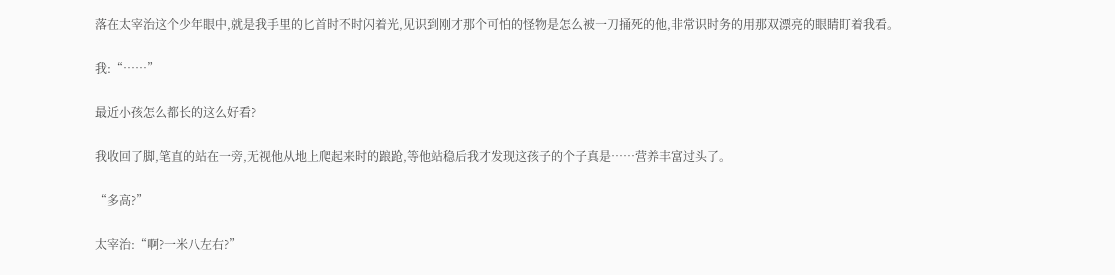落在太宰治这个少年眼中,就是我手里的匕首时不时闪着光,见识到刚才那个可怕的怪物是怎么被一刀捅死的他,非常识时务的用那双漂亮的眼睛盯着我看。

我:“……”

最近小孩怎么都长的这么好看?

我收回了脚,笔直的站在一旁,无视他从地上爬起来时的踉跄,等他站稳后我才发现这孩子的个子真是……营养丰富过头了。

“多高?”

太宰治:“啊?一米八左右?”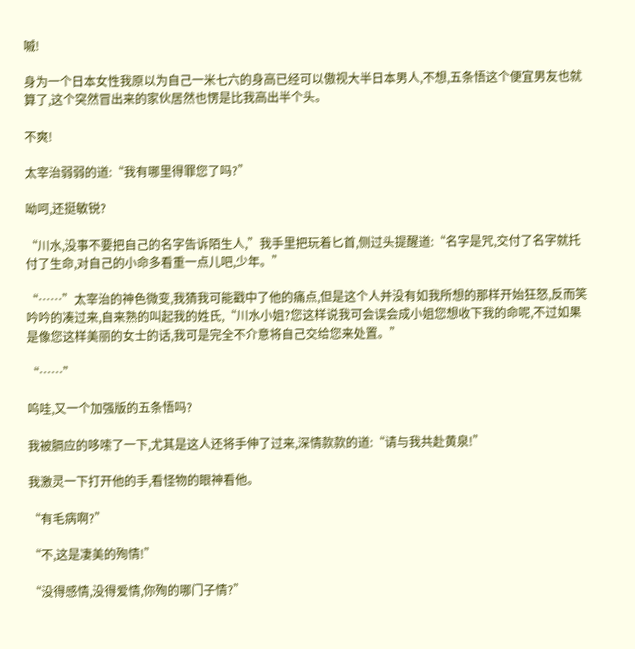嘁!

身为一个日本女性我原以为自己一米七六的身高已经可以傲视大半日本男人,不想,五条悟这个便宜男友也就算了,这个突然冒出来的家伙居然也愣是比我高出半个头。

不爽!

太宰治弱弱的道:“我有哪里得罪您了吗?”

呦呵,还挺敏锐?

“川水,没事不要把自己的名字告诉陌生人,”我手里把玩着匕首,侧过头提醒道:“名字是咒,交付了名字就托付了生命,对自己的小命多看重一点儿吧,少年。”

“……”太宰治的神色微变,我猜我可能戳中了他的痛点,但是这个人并没有如我所想的那样开始狂怒,反而笑吟吟的凑过来,自来熟的叫起我的姓氏,“川水小姐?您这样说我可会误会成小姐您想收下我的命呢,不过如果是像您这样美丽的女士的话,我可是完全不介意将自己交给您来处置。”

“……”

呜哇,又一个加强版的五条悟吗?

我被膈应的哆嗦了一下,尤其是这人还将手伸了过来,深情款款的道:“请与我共赴黄泉!”

我激灵一下打开他的手,看怪物的眼神看他。

“有毛病啊?”

“不,这是凄美的殉情!”

“没得感情,没得爱情,你殉的哪门子情?”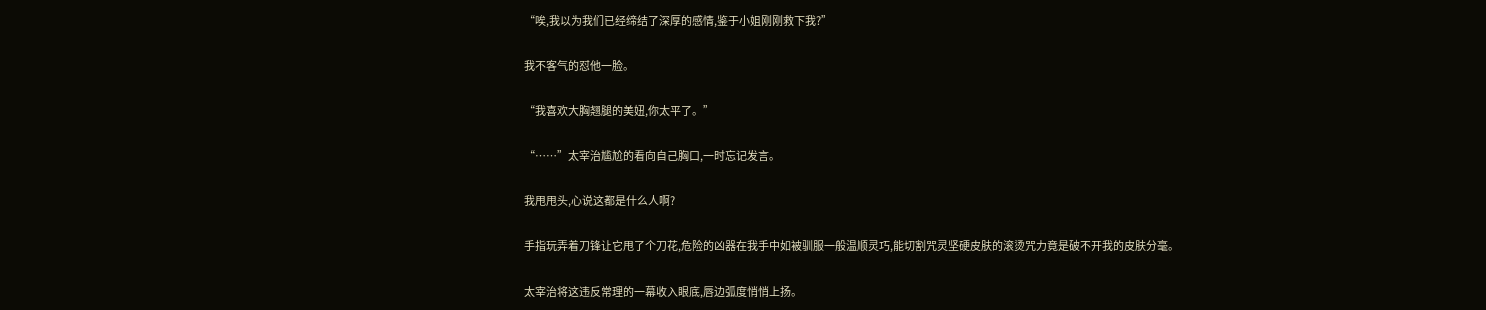“唉,我以为我们已经缔结了深厚的感情,鉴于小姐刚刚救下我?”

我不客气的怼他一脸。

“我喜欢大胸翘腿的美妞,你太平了。”

“……”太宰治尴尬的看向自己胸口,一时忘记发言。

我甩甩头,心说这都是什么人啊?

手指玩弄着刀锋让它甩了个刀花,危险的凶器在我手中如被驯服一般温顺灵巧,能切割咒灵坚硬皮肤的滚烫咒力竟是破不开我的皮肤分毫。

太宰治将这违反常理的一幕收入眼底,唇边弧度悄悄上扬。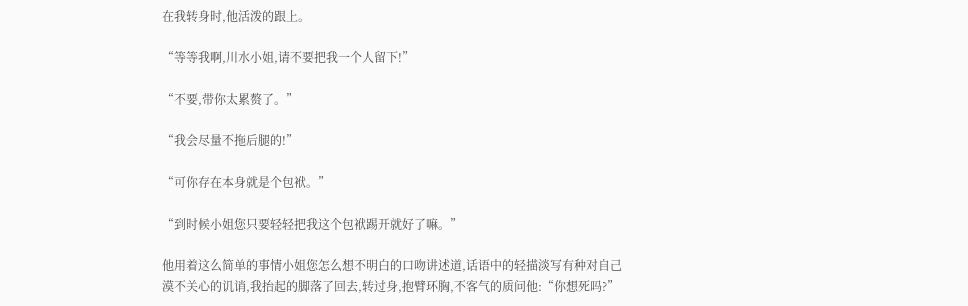在我转身时,他活泼的跟上。

“等等我啊,川水小姐,请不要把我一个人留下!”

“不要,带你太累赘了。”

“我会尽量不拖后腿的!”

“可你存在本身就是个包袱。”

“到时候小姐您只要轻轻把我这个包袱踢开就好了嘛。”

他用着这么简单的事情小姐您怎么想不明白的口吻讲述道,话语中的轻描淡写有种对自己漠不关心的讥诮,我抬起的脚落了回去,转过身,抱臂环胸,不客气的质问他:“你想死吗?”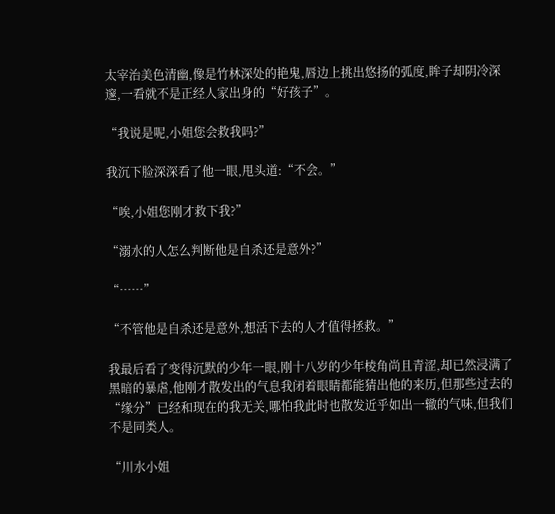太宰治美色清幽,像是竹林深处的艳鬼,唇边上挑出悠扬的弧度,眸子却阴冷深邃,一看就不是正经人家出身的“好孩子”。

“我说是呢,小姐您会救我吗?”

我沉下脸深深看了他一眼,甩头道:“不会。”

“唉,小姐您刚才救下我?”

“溺水的人怎么判断他是自杀还是意外?”

“……”

“不管他是自杀还是意外,想活下去的人才值得拯救。”

我最后看了变得沉默的少年一眼,刚十八岁的少年棱角尚且青涩,却已然浸满了黑暗的暴虐,他刚才散发出的气息我闭着眼睛都能猜出他的来历,但那些过去的“缘分”已经和现在的我无关,哪怕我此时也散发近乎如出一辙的气味,但我们不是同类人。

“川水小姐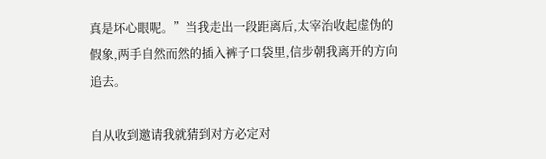真是坏心眼呢。”当我走出一段距离后,太宰治收起虚伪的假象,两手自然而然的插入裤子口袋里,信步朝我离开的方向追去。

自从收到邀请我就猜到对方必定对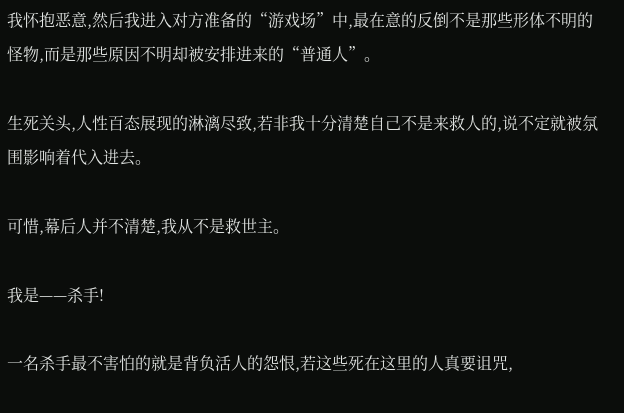我怀抱恶意,然后我进入对方准备的“游戏场”中,最在意的反倒不是那些形体不明的怪物,而是那些原因不明却被安排进来的“普通人”。

生死关头,人性百态展现的淋漓尽致,若非我十分清楚自己不是来救人的,说不定就被氛围影响着代入进去。

可惜,幕后人并不清楚,我从不是救世主。

我是——杀手!

一名杀手最不害怕的就是背负活人的怨恨,若这些死在这里的人真要诅咒,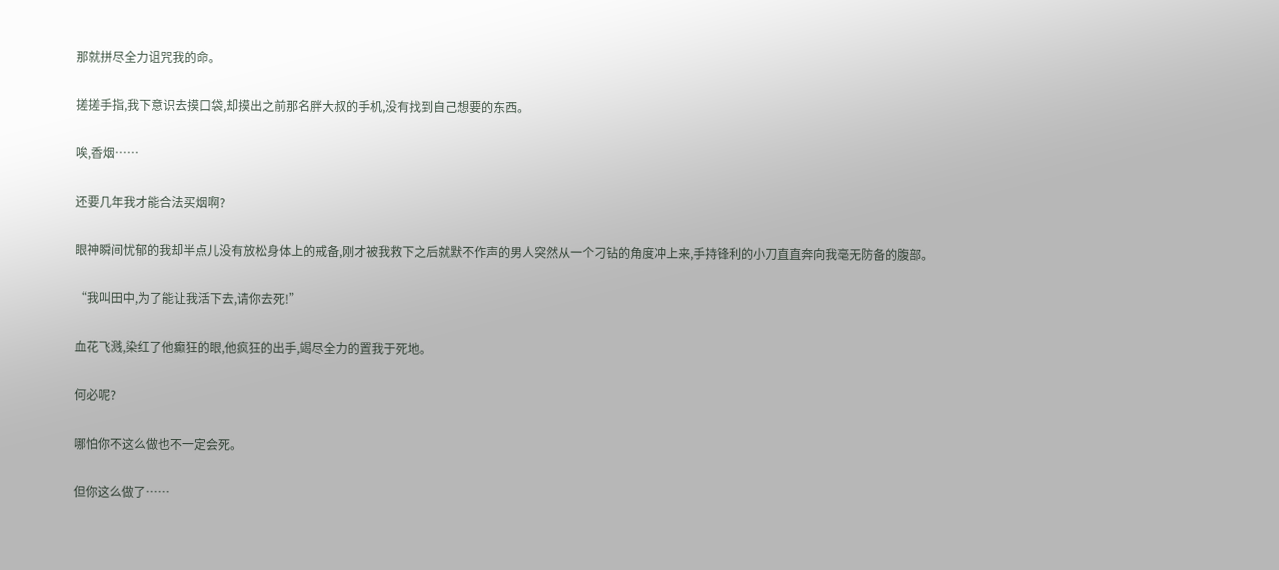那就拼尽全力诅咒我的命。

搓搓手指,我下意识去摸口袋,却摸出之前那名胖大叔的手机,没有找到自己想要的东西。

唉,香烟……

还要几年我才能合法买烟啊?

眼神瞬间忧郁的我却半点儿没有放松身体上的戒备,刚才被我救下之后就默不作声的男人突然从一个刁钻的角度冲上来,手持锋利的小刀直直奔向我毫无防备的腹部。

“我叫田中,为了能让我活下去,请你去死!”

血花飞溅,染红了他癫狂的眼,他疯狂的出手,竭尽全力的置我于死地。

何必呢?

哪怕你不这么做也不一定会死。

但你这么做了……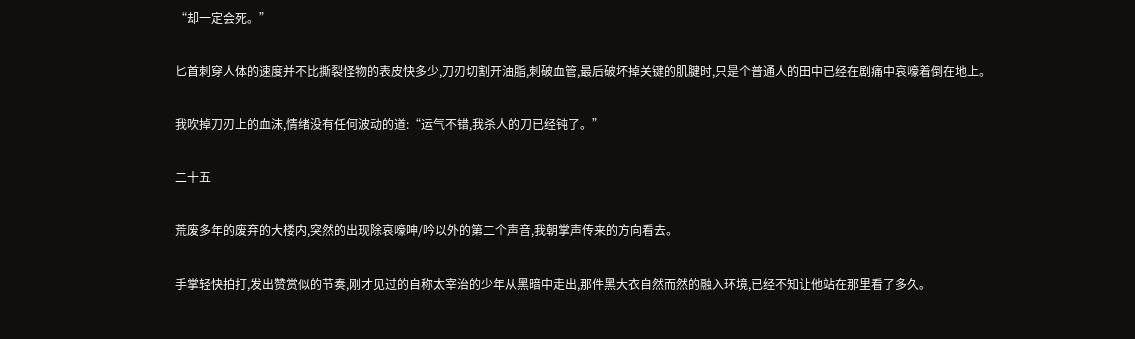“却一定会死。”

匕首刺穿人体的速度并不比撕裂怪物的表皮快多少,刀刃切割开油脂,刺破血管,最后破坏掉关键的肌腱时,只是个普通人的田中已经在剧痛中哀嚎着倒在地上。

我吹掉刀刃上的血沫,情绪没有任何波动的道:“运气不错,我杀人的刀已经钝了。”

二十五

荒废多年的废弃的大楼内,突然的出现除哀嚎呻/吟以外的第二个声音,我朝掌声传来的方向看去。

手掌轻快拍打,发出赞赏似的节奏,刚才见过的自称太宰治的少年从黑暗中走出,那件黑大衣自然而然的融入环境,已经不知让他站在那里看了多久。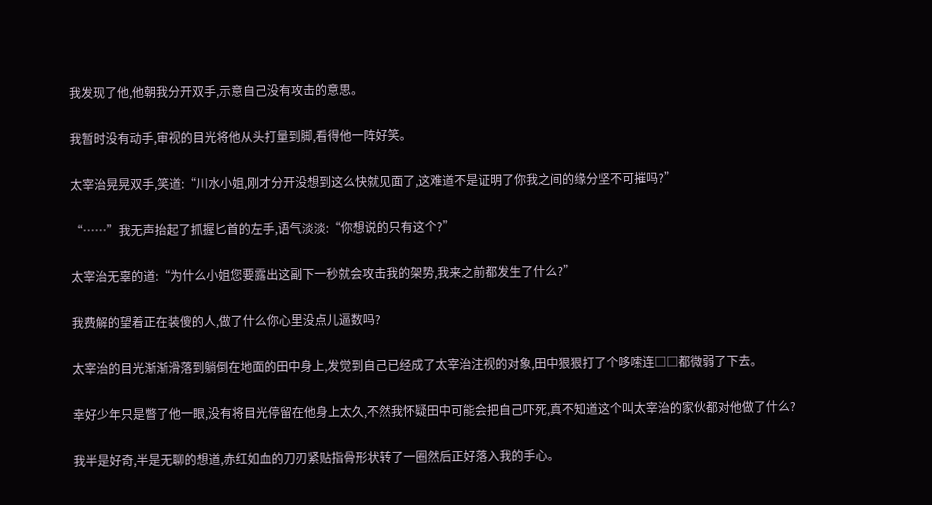我发现了他,他朝我分开双手,示意自己没有攻击的意思。

我暂时没有动手,审视的目光将他从头打量到脚,看得他一阵好笑。

太宰治晃晃双手,笑道:“川水小姐,刚才分开没想到这么快就见面了,这难道不是证明了你我之间的缘分坚不可摧吗?”

“……”我无声抬起了抓握匕首的左手,语气淡淡:“你想说的只有这个?”

太宰治无辜的道:“为什么小姐您要露出这副下一秒就会攻击我的架势,我来之前都发生了什么?”

我费解的望着正在装傻的人,做了什么你心里没点儿逼数吗?

太宰治的目光渐渐滑落到躺倒在地面的田中身上,发觉到自己已经成了太宰治注视的对象,田中狠狠打了个哆嗦连□□都微弱了下去。

幸好少年只是瞥了他一眼,没有将目光停留在他身上太久,不然我怀疑田中可能会把自己吓死,真不知道这个叫太宰治的家伙都对他做了什么?

我半是好奇,半是无聊的想道,赤红如血的刀刃紧贴指骨形状转了一圈然后正好落入我的手心。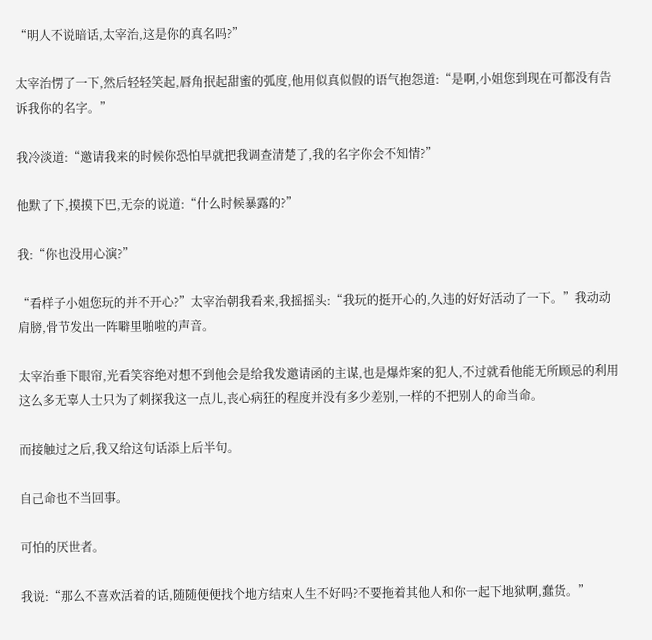“明人不说暗话,太宰治,这是你的真名吗?”

太宰治愣了一下,然后轻轻笑起,唇角抿起甜蜜的弧度,他用似真似假的语气抱怨道:“是啊,小姐您到现在可都没有告诉我你的名字。”

我冷淡道:“邀请我来的时候你恐怕早就把我调查清楚了,我的名字你会不知情?”

他默了下,摸摸下巴,无奈的说道:“什么时候暴露的?”

我:“你也没用心演?”

“看样子小姐您玩的并不开心?”太宰治朝我看来,我摇摇头:“我玩的挺开心的,久违的好好活动了一下。”我动动肩膀,骨节发出一阵噼里啪啦的声音。

太宰治垂下眼帘,光看笑容绝对想不到他会是给我发邀请函的主谋,也是爆炸案的犯人,不过就看他能无所顾忌的利用这么多无辜人士只为了刺探我这一点儿,丧心病狂的程度并没有多少差别,一样的不把别人的命当命。

而接触过之后,我又给这句话添上后半句。

自己命也不当回事。

可怕的厌世者。

我说:“那么不喜欢活着的话,随随便便找个地方结束人生不好吗?不要拖着其他人和你一起下地狱啊,蠢货。”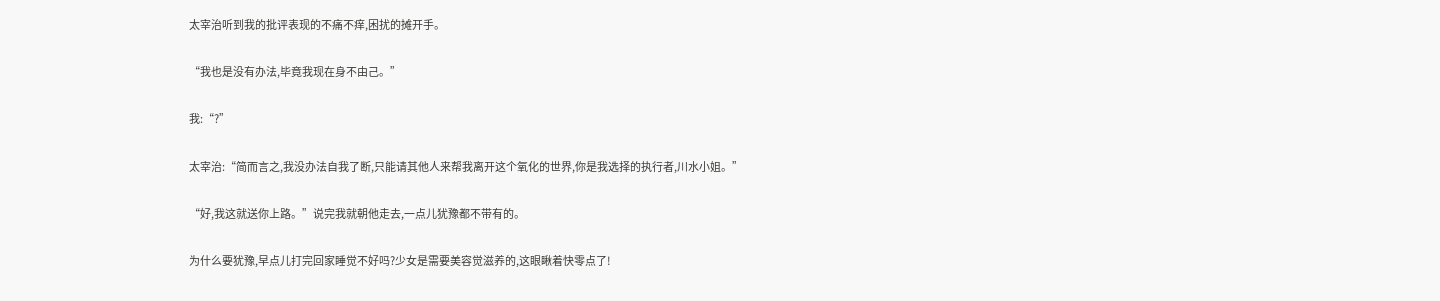太宰治听到我的批评表现的不痛不痒,困扰的摊开手。

“我也是没有办法,毕竟我现在身不由己。”

我:“?”

太宰治:“简而言之,我没办法自我了断,只能请其他人来帮我离开这个氧化的世界,你是我选择的执行者,川水小姐。”

“好,我这就送你上路。”说完我就朝他走去,一点儿犹豫都不带有的。

为什么要犹豫,早点儿打完回家睡觉不好吗?少女是需要美容觉滋养的,这眼瞅着快零点了!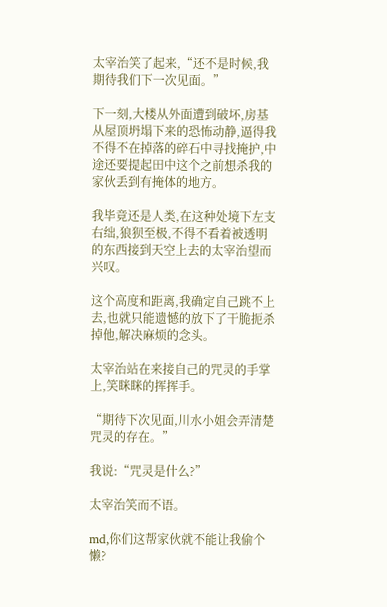太宰治笑了起来,“还不是时候,我期待我们下一次见面。”

下一刻,大楼从外面遭到破坏,房基从屋顶坍塌下来的恐怖动静,逼得我不得不在掉落的碎石中寻找掩护,中途还要提起田中这个之前想杀我的家伙丢到有掩体的地方。

我毕竟还是人类,在这种处境下左支右绌,狼狈至极,不得不看着被透明的东西接到天空上去的太宰治望而兴叹。

这个高度和距离,我确定自己跳不上去,也就只能遗憾的放下了干脆扼杀掉他,解决麻烦的念头。

太宰治站在来接自己的咒灵的手掌上,笑眯眯的挥挥手。

“期待下次见面,川水小姐会弄清楚咒灵的存在。”

我说:“咒灵是什么?”

太宰治笑而不语。

md,你们这帮家伙就不能让我偷个懒?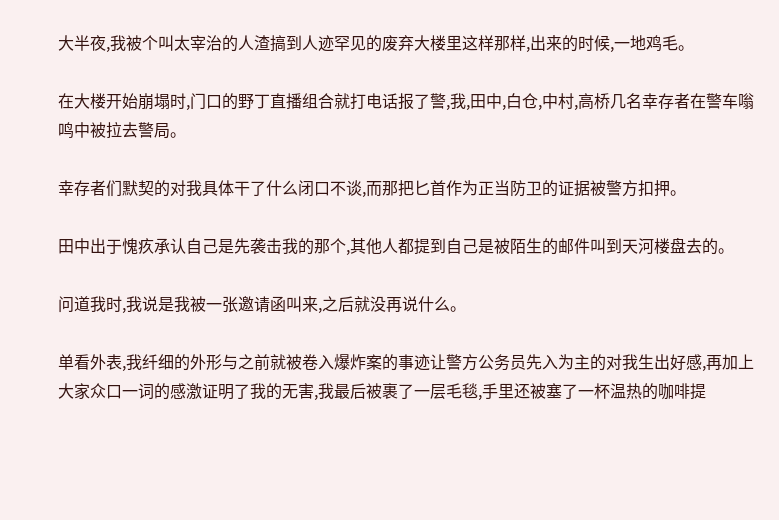大半夜,我被个叫太宰治的人渣搞到人迹罕见的废弃大楼里这样那样,出来的时候,一地鸡毛。

在大楼开始崩塌时,门口的野丁直播组合就打电话报了警,我,田中,白仓,中村,高桥几名幸存者在警车嗡鸣中被拉去警局。

幸存者们默契的对我具体干了什么闭口不谈,而那把匕首作为正当防卫的证据被警方扣押。

田中出于愧疚承认自己是先袭击我的那个,其他人都提到自己是被陌生的邮件叫到天河楼盘去的。

问道我时,我说是我被一张邀请函叫来,之后就没再说什么。

单看外表,我纤细的外形与之前就被卷入爆炸案的事迹让警方公务员先入为主的对我生出好感,再加上大家众口一词的感激证明了我的无害,我最后被裹了一层毛毯,手里还被塞了一杯温热的咖啡提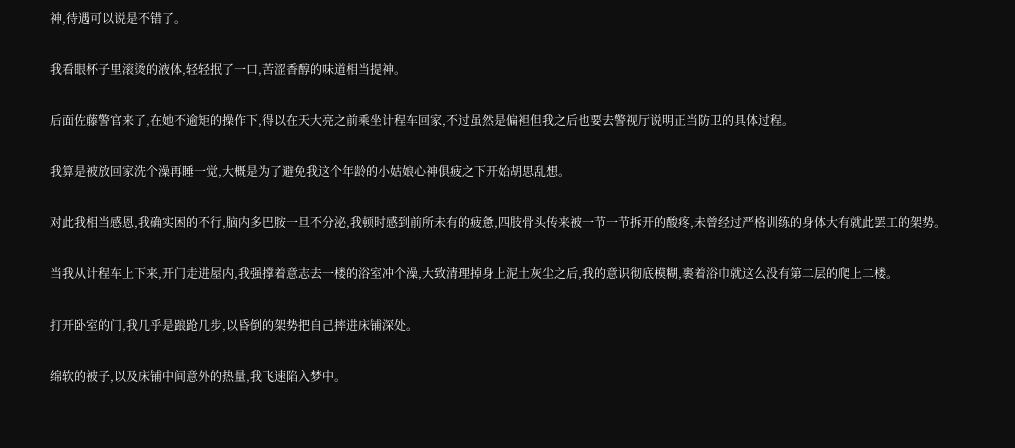神,待遇可以说是不错了。

我看眼杯子里滚烫的液体,轻轻抿了一口,苦涩香醇的味道相当提神。

后面佐藤警官来了,在她不逾矩的操作下,得以在天大亮之前乘坐计程车回家,不过虽然是偏袒但我之后也要去警视厅说明正当防卫的具体过程。

我算是被放回家洗个澡再睡一觉,大概是为了避免我这个年龄的小姑娘心神俱疲之下开始胡思乱想。

对此我相当感恩,我确实困的不行,脑内多巴胺一旦不分泌,我顿时感到前所未有的疲惫,四肢骨头传来被一节一节拆开的酸疼,未曾经过严格训练的身体大有就此罢工的架势。

当我从计程车上下来,开门走进屋内,我强撑着意志去一楼的浴室冲个澡,大致清理掉身上泥土灰尘之后,我的意识彻底模糊,裹着浴巾就这么没有第二层的爬上二楼。

打开卧室的门,我几乎是踉跄几步,以昏倒的架势把自己摔进床铺深处。

绵软的被子,以及床铺中间意外的热量,我飞速陷入梦中。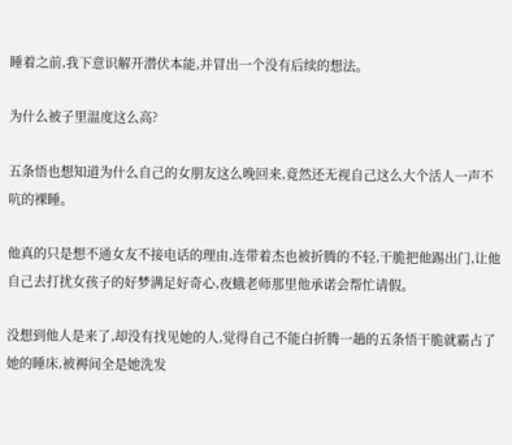睡着之前,我下意识解开潜伏本能,并冒出一个没有后续的想法。

为什么被子里温度这么高?

五条悟也想知道为什么自己的女朋友这么晚回来,竟然还无视自己这么大个活人一声不吭的裸睡。

他真的只是想不通女友不接电话的理由,连带着杰也被折腾的不轻,干脆把他踢出门,让他自己去打扰女孩子的好梦满足好奇心,夜蛾老师那里他承诺会帮忙请假。

没想到他人是来了,却没有找见她的人,觉得自己不能白折腾一趟的五条悟干脆就霸占了她的睡床,被褥间全是她洗发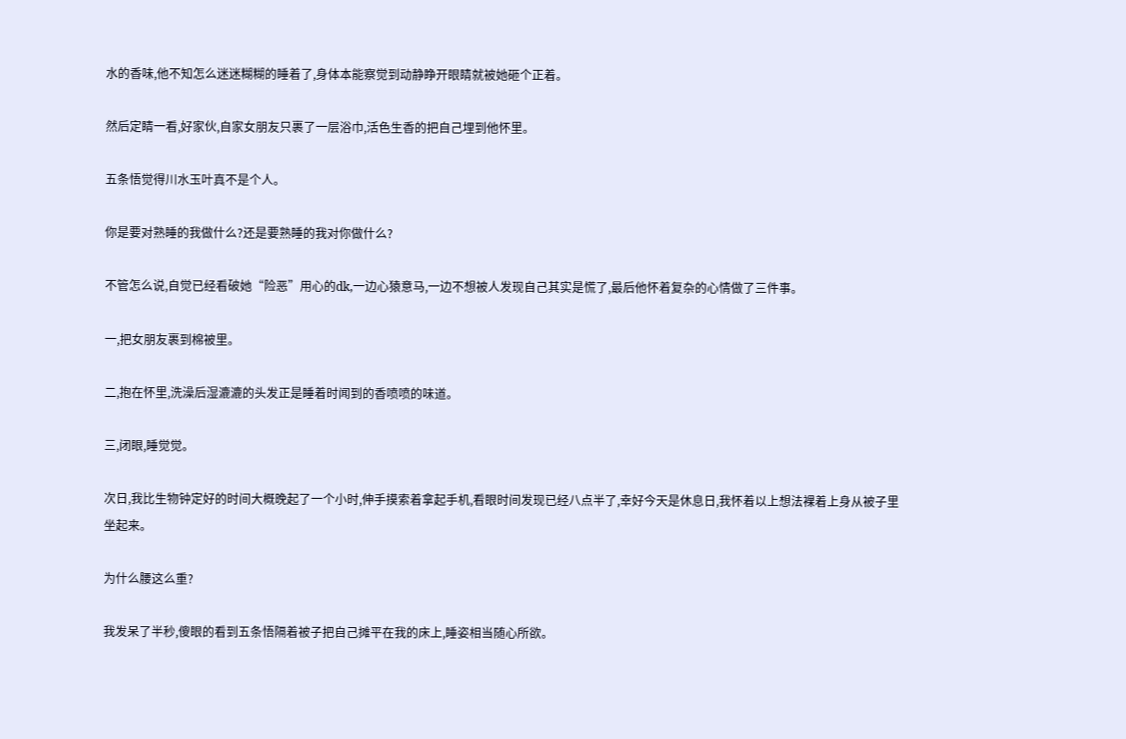水的香味,他不知怎么迷迷糊糊的睡着了,身体本能察觉到动静睁开眼睛就被她砸个正着。

然后定睛一看,好家伙,自家女朋友只裹了一层浴巾,活色生香的把自己埋到他怀里。

五条悟觉得川水玉叶真不是个人。

你是要对熟睡的我做什么?还是要熟睡的我对你做什么?

不管怎么说,自觉已经看破她“险恶”用心的dk,一边心猿意马,一边不想被人发现自己其实是慌了,最后他怀着复杂的心情做了三件事。

一,把女朋友裹到棉被里。

二,抱在怀里,洗澡后湿漉漉的头发正是睡着时闻到的香喷喷的味道。

三,闭眼,睡觉觉。

次日,我比生物钟定好的时间大概晚起了一个小时,伸手摸索着拿起手机,看眼时间发现已经八点半了,幸好今天是休息日,我怀着以上想法裸着上身从被子里坐起来。

为什么腰这么重?

我发呆了半秒,傻眼的看到五条悟隔着被子把自己摊平在我的床上,睡姿相当随心所欲。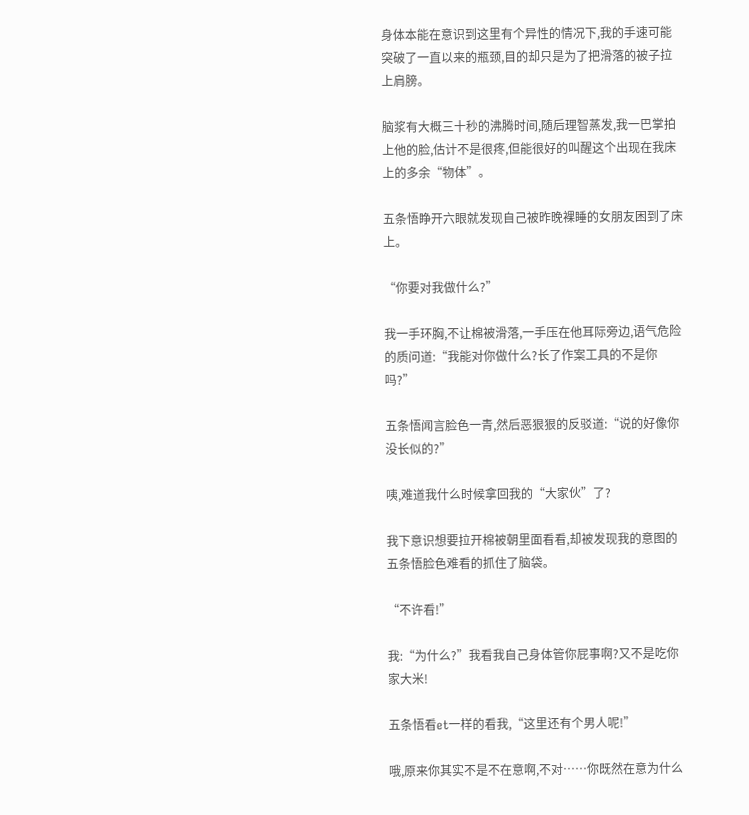身体本能在意识到这里有个异性的情况下,我的手速可能突破了一直以来的瓶颈,目的却只是为了把滑落的被子拉上肩膀。

脑浆有大概三十秒的沸腾时间,随后理智蒸发,我一巴掌拍上他的脸,估计不是很疼,但能很好的叫醒这个出现在我床上的多余“物体”。

五条悟睁开六眼就发现自己被昨晚裸睡的女朋友困到了床上。

“你要对我做什么?”

我一手环胸,不让棉被滑落,一手压在他耳际旁边,语气危险的质问道:“我能对你做什么?长了作案工具的不是你吗?”

五条悟闻言脸色一青,然后恶狠狠的反驳道:“说的好像你没长似的?”

咦,难道我什么时候拿回我的“大家伙”了?

我下意识想要拉开棉被朝里面看看,却被发现我的意图的五条悟脸色难看的抓住了脑袋。

“不许看!”

我:“为什么?”我看我自己身体管你屁事啊?又不是吃你家大米!

五条悟看et一样的看我,“这里还有个男人呢!”

哦,原来你其实不是不在意啊,不对……你既然在意为什么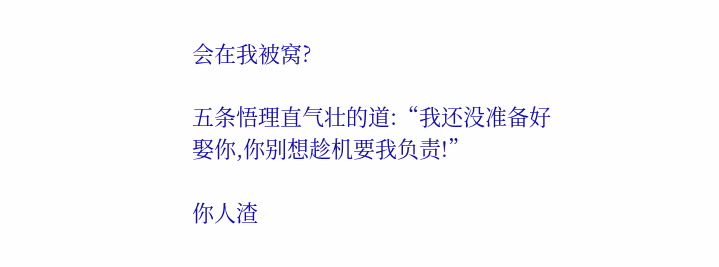会在我被窝?

五条悟理直气壮的道:“我还没准备好娶你,你别想趁机要我负责!”

你人渣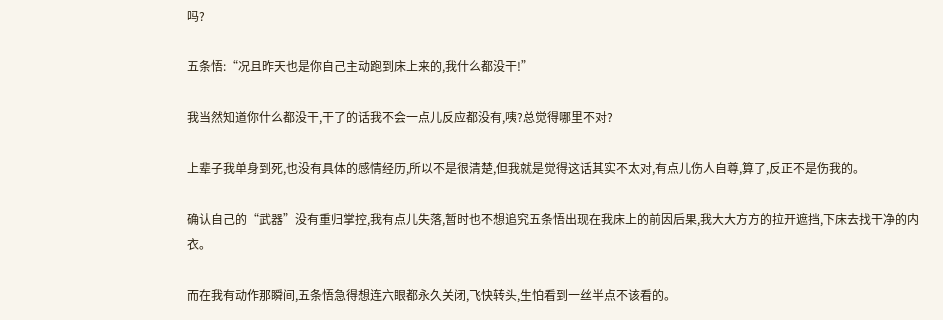吗?

五条悟:“况且昨天也是你自己主动跑到床上来的,我什么都没干!”

我当然知道你什么都没干,干了的话我不会一点儿反应都没有,咦?总觉得哪里不对?

上辈子我单身到死,也没有具体的感情经历,所以不是很清楚,但我就是觉得这话其实不太对,有点儿伤人自尊,算了,反正不是伤我的。

确认自己的“武器”没有重归掌控,我有点儿失落,暂时也不想追究五条悟出现在我床上的前因后果,我大大方方的拉开遮挡,下床去找干净的内衣。

而在我有动作那瞬间,五条悟急得想连六眼都永久关闭,飞快转头,生怕看到一丝半点不该看的。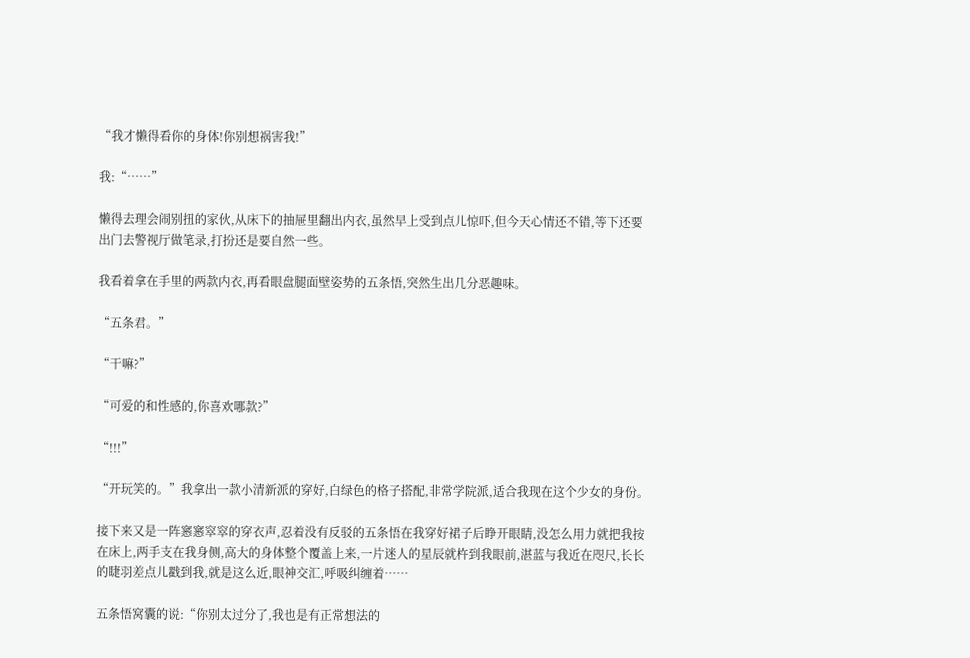“我才懒得看你的身体!你别想祸害我!”

我:“……”

懒得去理会闹别扭的家伙,从床下的抽屉里翻出内衣,虽然早上受到点儿惊吓,但今天心情还不错,等下还要出门去警视厅做笔录,打扮还是要自然一些。

我看着拿在手里的两款内衣,再看眼盘腿面壁姿势的五条悟,突然生出几分恶趣味。

“五条君。”

“干嘛?”

“可爱的和性感的,你喜欢哪款?”

“!!!”

“开玩笑的。”我拿出一款小清新派的穿好,白绿色的格子搭配,非常学院派,适合我现在这个少女的身份。

接下来又是一阵窸窸窣窣的穿衣声,忍着没有反驳的五条悟在我穿好裙子后睁开眼睛,没怎么用力就把我按在床上,两手支在我身侧,高大的身体整个覆盖上来,一片迷人的星辰就杵到我眼前,湛蓝与我近在咫尺,长长的睫羽差点儿戳到我,就是这么近,眼神交汇,呼吸纠缠着……

五条悟窝囊的说:“你别太过分了,我也是有正常想法的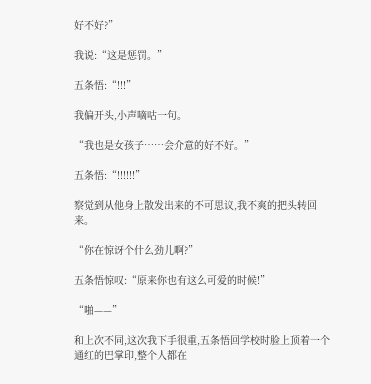好不好?”

我说:“这是惩罚。”

五条悟:“!!!”

我偏开头,小声嘀咕一句。

“我也是女孩子……会介意的好不好。”

五条悟:“!!!!!!”

察觉到从他身上散发出来的不可思议,我不爽的把头转回来。

“你在惊讶个什么劲儿啊?”

五条悟惊叹:“原来你也有这么可爱的时候!”

“啪——”

和上次不同,这次我下手很重,五条悟回学校时脸上顶着一个通红的巴掌印,整个人都在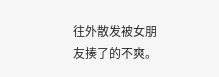往外散发被女朋友揍了的不爽。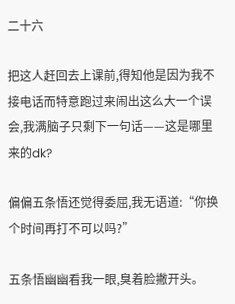二十六

把这人赶回去上课前,得知他是因为我不接电话而特意跑过来闹出这么大一个误会,我满脑子只剩下一句话——这是哪里来的dk?

偏偏五条悟还觉得委屈,我无语道:“你换个时间再打不可以吗?”

五条悟幽幽看我一眼,臭着脸撇开头。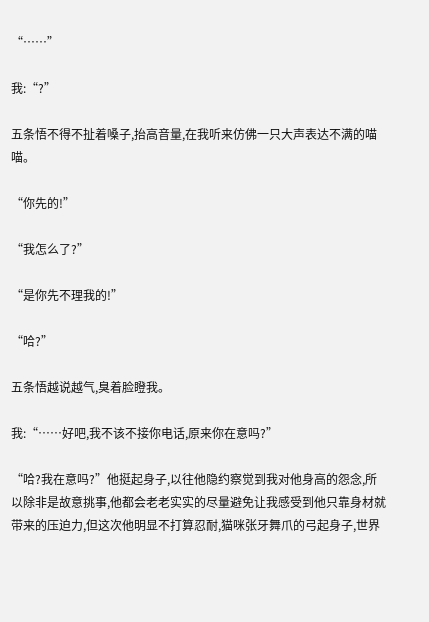“……”

我:“?”

五条悟不得不扯着嗓子,抬高音量,在我听来仿佛一只大声表达不满的喵喵。

“你先的!”

“我怎么了?”

“是你先不理我的!”

“哈?”

五条悟越说越气,臭着脸瞪我。

我:“……好吧,我不该不接你电话,原来你在意吗?”

“哈?我在意吗?”他挺起身子,以往他隐约察觉到我对他身高的怨念,所以除非是故意挑事,他都会老老实实的尽量避免让我感受到他只靠身材就带来的压迫力,但这次他明显不打算忍耐,猫咪张牙舞爪的弓起身子,世界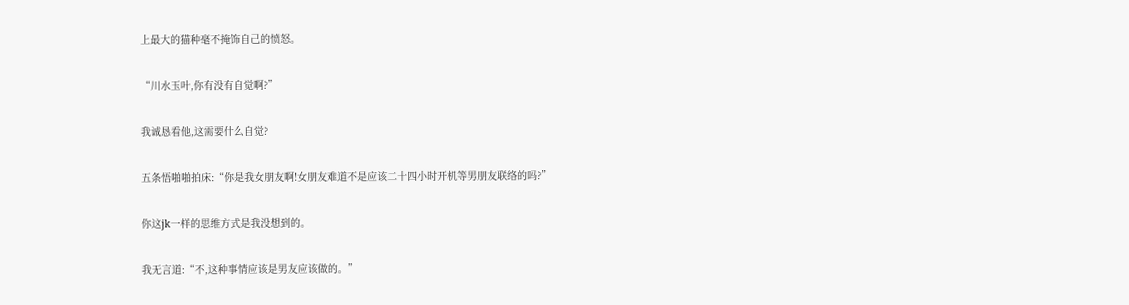上最大的猫种毫不掩饰自己的愤怒。

“川水玉叶,你有没有自觉啊?”

我诚恳看他,这需要什么自觉?

五条悟啪啪拍床:“你是我女朋友啊!女朋友难道不是应该二十四小时开机等男朋友联络的吗?”

你这jk一样的思维方式是我没想到的。

我无言道:“不,这种事情应该是男友应该做的。”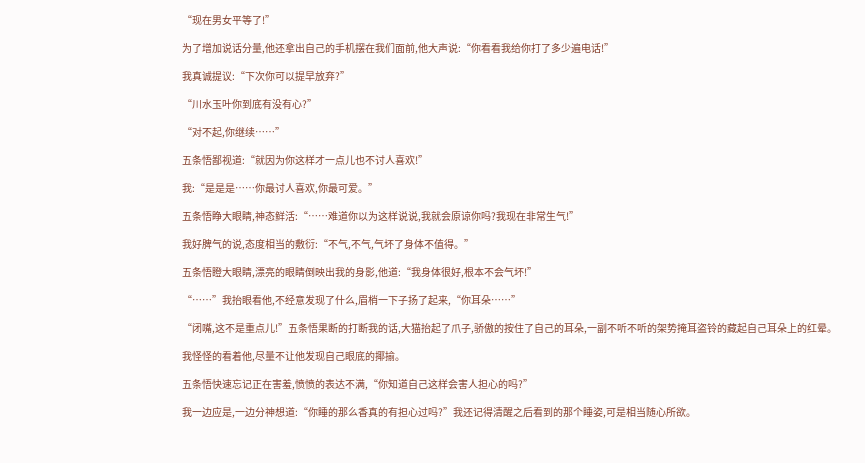“现在男女平等了!”

为了增加说话分量,他还拿出自己的手机摆在我们面前,他大声说:“你看看我给你打了多少遍电话!”

我真诚提议:“下次你可以提早放弃?”

“川水玉叶你到底有没有心?”

“对不起,你继续……”

五条悟鄙视道:“就因为你这样才一点儿也不讨人喜欢!”

我:“是是是……你最讨人喜欢,你最可爱。”

五条悟睁大眼睛,神态鲜活:“……难道你以为这样说说,我就会原谅你吗?我现在非常生气!”

我好脾气的说,态度相当的敷衍:“不气,不气,气坏了身体不值得。”

五条悟瞪大眼睛,漂亮的眼睛倒映出我的身影,他道:“我身体很好,根本不会气坏!”

“……”我抬眼看他,不经意发现了什么,眉梢一下子扬了起来,“你耳朵……”

“闭嘴,这不是重点儿!”五条悟果断的打断我的话,大猫抬起了爪子,骄傲的按住了自己的耳朵,一副不听不听的架势掩耳盗铃的藏起自己耳朵上的红晕。

我怪怪的看着他,尽量不让他发现自己眼底的揶揄。

五条悟快速忘记正在害羞,愤愤的表达不满,“你知道自己这样会害人担心的吗?”

我一边应是,一边分神想道:“你睡的那么香真的有担心过吗?”我还记得清醒之后看到的那个睡姿,可是相当随心所欲。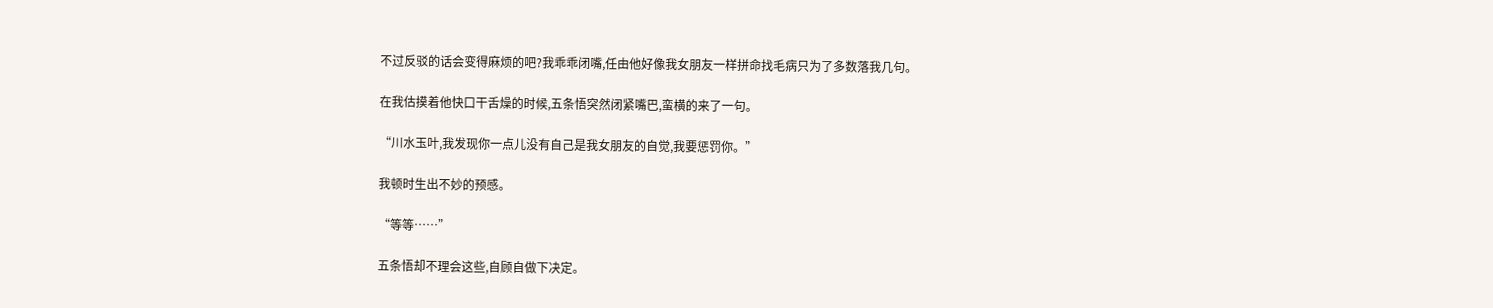不过反驳的话会变得麻烦的吧?我乖乖闭嘴,任由他好像我女朋友一样拼命找毛病只为了多数落我几句。

在我估摸着他快口干舌燥的时候,五条悟突然闭紧嘴巴,蛮横的来了一句。

“川水玉叶,我发现你一点儿没有自己是我女朋友的自觉,我要惩罚你。”

我顿时生出不妙的预感。

“等等……”

五条悟却不理会这些,自顾自做下决定。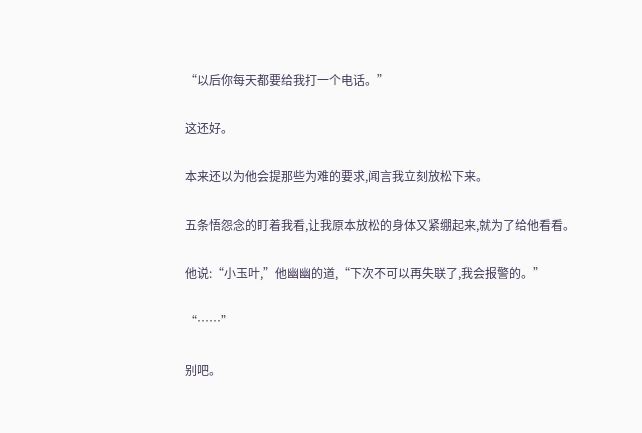“以后你每天都要给我打一个电话。”

这还好。

本来还以为他会提那些为难的要求,闻言我立刻放松下来。

五条悟怨念的盯着我看,让我原本放松的身体又紧绷起来,就为了给他看看。

他说:“小玉叶,”他幽幽的道,“下次不可以再失联了,我会报警的。”

“……”

别吧。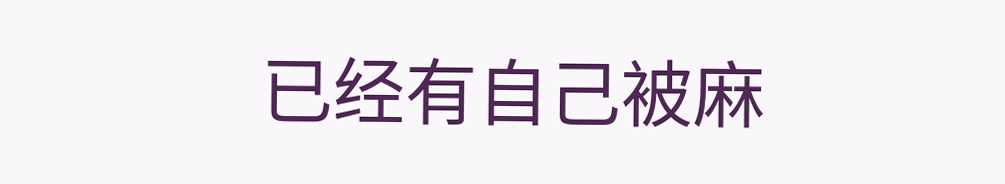已经有自己被麻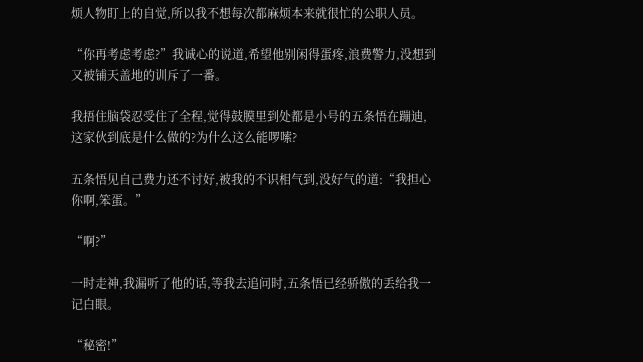烦人物盯上的自觉,所以我不想每次都麻烦本来就很忙的公职人员。

“你再考虑考虑?”我诚心的说道,希望他别闲得蛋疼,浪费警力,没想到又被铺天盖地的训斥了一番。

我捂住脑袋忍受住了全程,觉得鼓膜里到处都是小号的五条悟在蹦迪,这家伙到底是什么做的?为什么这么能啰嗦?

五条悟见自己费力还不讨好,被我的不识相气到,没好气的道:“我担心你啊,笨蛋。”

“啊?”

一时走神,我漏听了他的话,等我去追问时,五条悟已经骄傲的丢给我一记白眼。

“秘密!”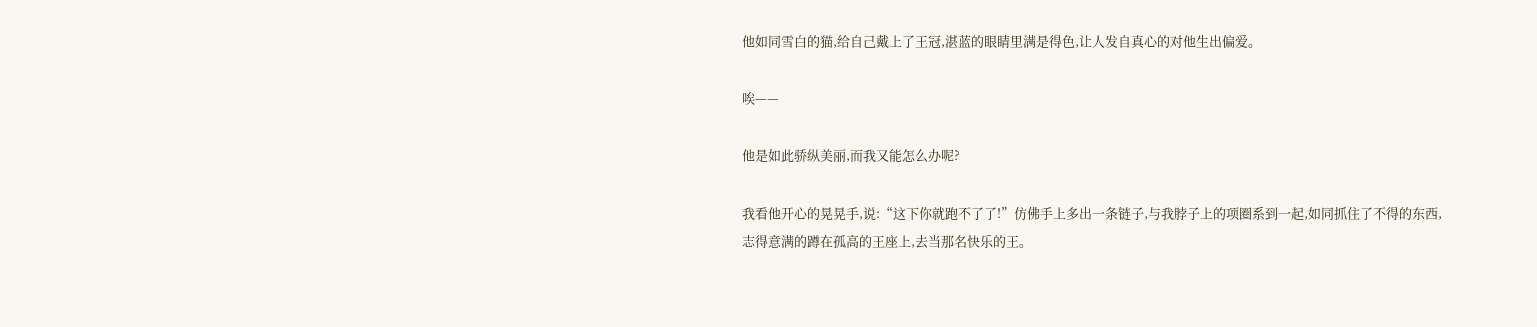他如同雪白的猫,给自己戴上了王冠,湛蓝的眼睛里满是得色,让人发自真心的对他生出偏爱。

唉——

他是如此骄纵美丽,而我又能怎么办呢?

我看他开心的晃晃手,说:“这下你就跑不了了!”仿佛手上多出一条链子,与我脖子上的项圈系到一起,如同抓住了不得的东西,志得意满的蹲在孤高的王座上,去当那名快乐的王。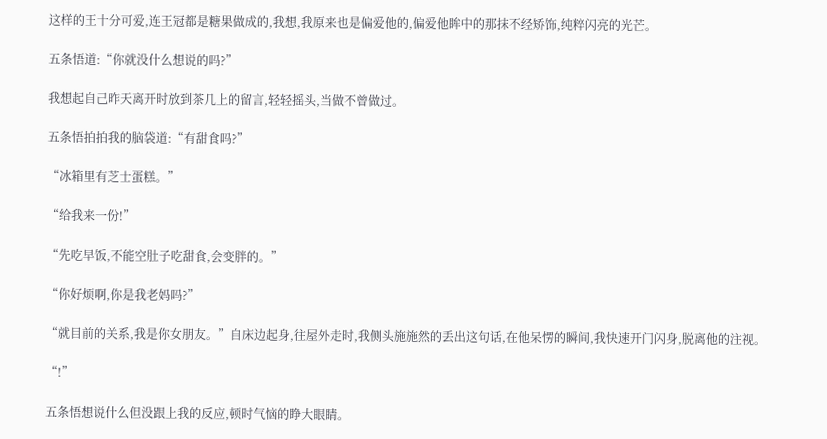这样的王十分可爱,连王冠都是糖果做成的,我想,我原来也是偏爱他的,偏爱他眸中的那抹不经矫饰,纯粹闪亮的光芒。

五条悟道:“你就没什么想说的吗?”

我想起自己昨天离开时放到茶几上的留言,轻轻摇头,当做不曾做过。

五条悟拍拍我的脑袋道:“有甜食吗?”

“冰箱里有芝士蛋糕。”

“给我来一份!”

“先吃早饭,不能空肚子吃甜食,会变胖的。”

“你好烦啊,你是我老妈吗?”

“就目前的关系,我是你女朋友。”自床边起身,往屋外走时,我侧头施施然的丢出这句话,在他呆愣的瞬间,我快速开门闪身,脱离他的注视。

“!”

五条悟想说什么但没跟上我的反应,顿时气恼的睁大眼睛。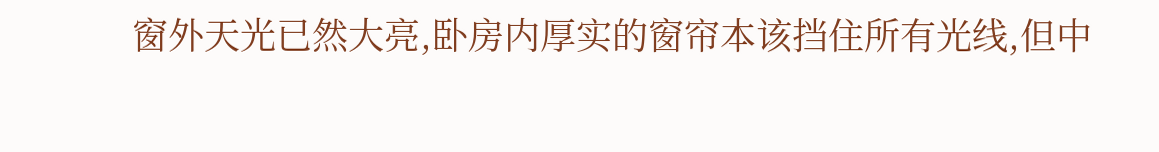窗外天光已然大亮,卧房内厚实的窗帘本该挡住所有光线,但中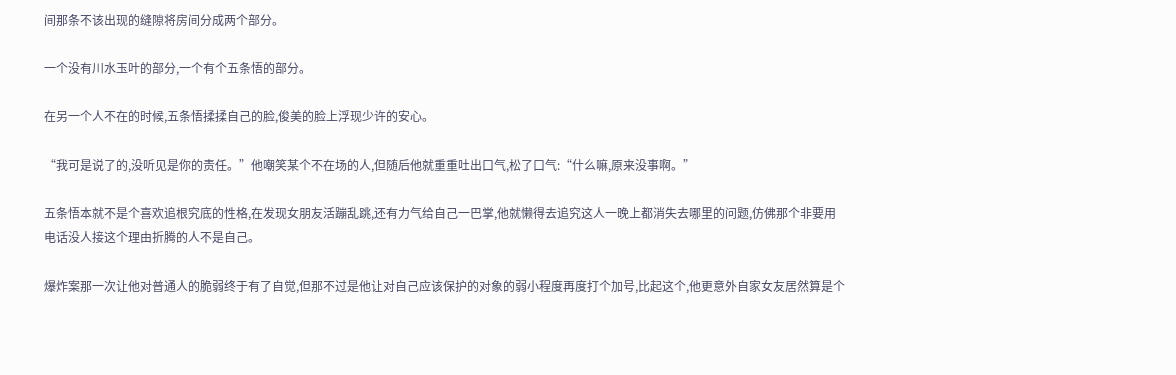间那条不该出现的缝隙将房间分成两个部分。

一个没有川水玉叶的部分,一个有个五条悟的部分。

在另一个人不在的时候,五条悟揉揉自己的脸,俊美的脸上浮现少许的安心。

“我可是说了的,没听见是你的责任。”他嘲笑某个不在场的人,但随后他就重重吐出口气,松了口气:“什么嘛,原来没事啊。”

五条悟本就不是个喜欢追根究底的性格,在发现女朋友活蹦乱跳,还有力气给自己一巴掌,他就懒得去追究这人一晚上都消失去哪里的问题,仿佛那个非要用电话没人接这个理由折腾的人不是自己。

爆炸案那一次让他对普通人的脆弱终于有了自觉,但那不过是他让对自己应该保护的对象的弱小程度再度打个加号,比起这个,他更意外自家女友居然算是个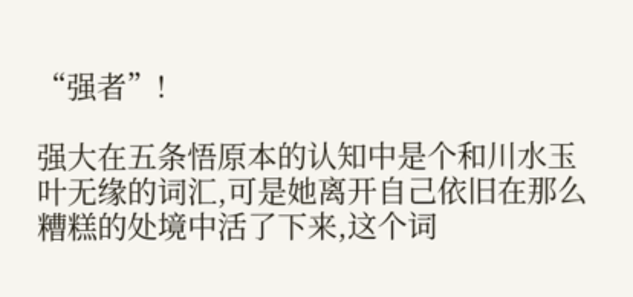“强者”!

强大在五条悟原本的认知中是个和川水玉叶无缘的词汇,可是她离开自己依旧在那么糟糕的处境中活了下来,这个词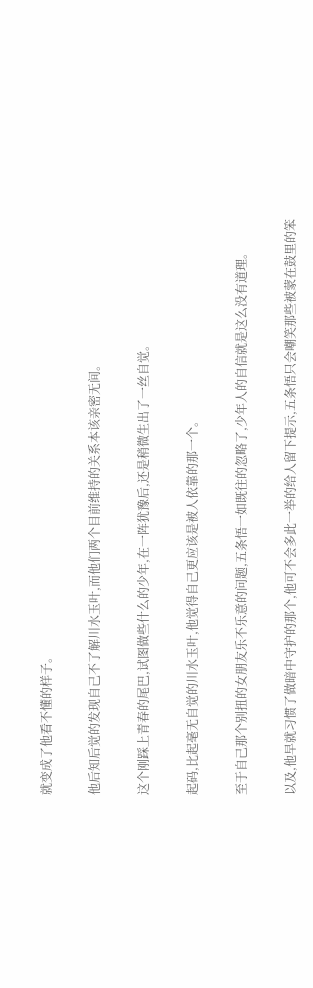就变成了他看不懂的样子。

他后知后觉的发现自己不了解川水玉叶,而他们两个目前维持的关系本该亲密无间。

这个刚踩上青春的尾巴,试图做些什么的少年,在一阵犹豫后,还是稍微生出了一丝自觉。

起码,比起毫无自觉的川水玉叶,他觉得自己更应该是被人依靠的那一个。

至于自己那个别扭的女朋友乐不乐意的问题,五条悟一如既往的忽略了,少年人的自信就是这么没有道理。

以及,他早就习惯了做暗中守护的那个,他可不会多此一举的给人留下提示,五条悟只会嘲笑那些被蒙在鼓里的笨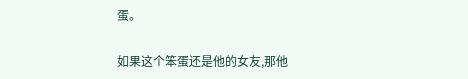蛋。

如果这个笨蛋还是他的女友,那他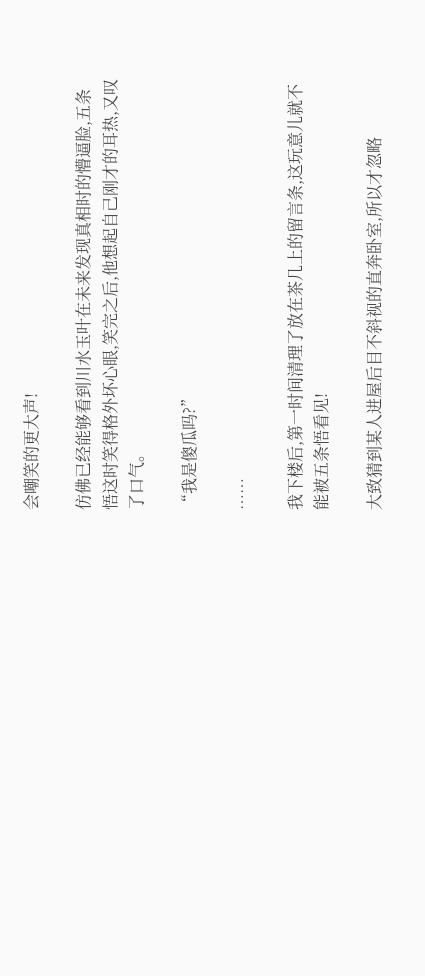会嘲笑的更大声!

仿佛已经能够看到川水玉叶在未来发现真相时的懵逼脸,五条悟这时笑得格外坏心眼,笑完之后,他想起自己刚才的耳热,又叹了口气。

“我是傻瓜吗?”

……

我下楼后,第一时间清理了放在茶几上的留言条,这玩意儿就不能被五条悟看见!

大致猜到某人进屋后目不斜视的直奔卧室,所以才忽略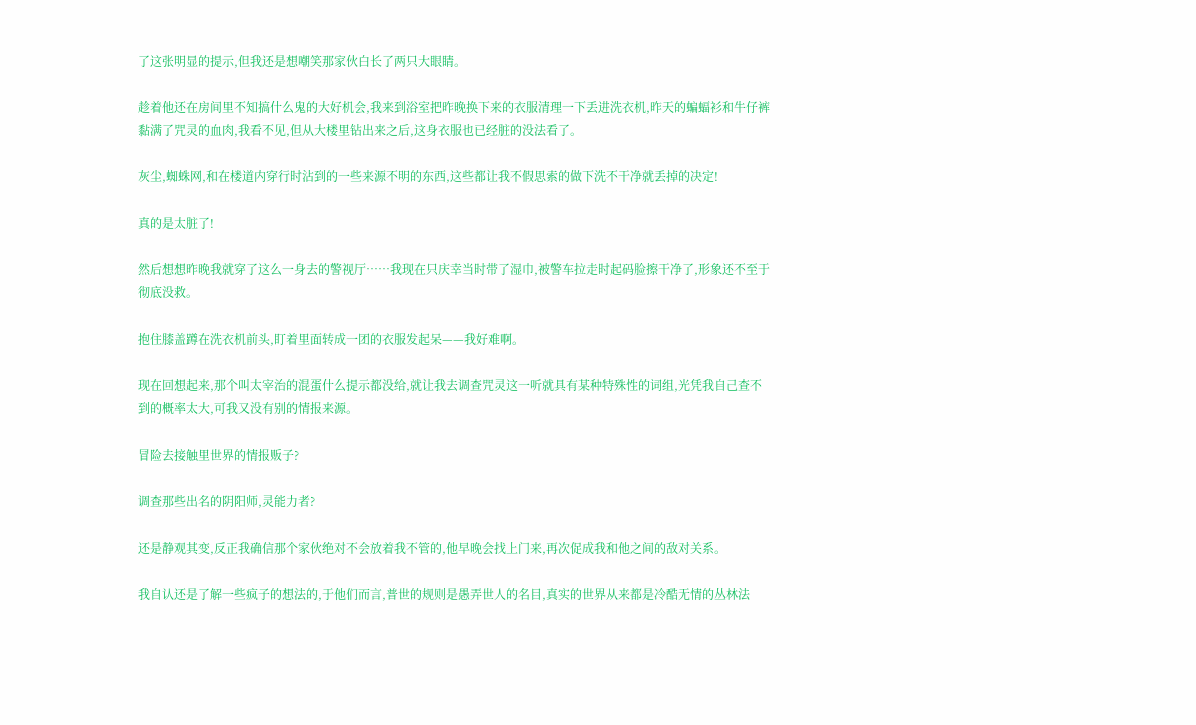了这张明显的提示,但我还是想嘲笑那家伙白长了两只大眼睛。

趁着他还在房间里不知搞什么鬼的大好机会,我来到浴室把昨晚换下来的衣服清理一下丢进洗衣机,昨天的蝙蝠衫和牛仔裤黏满了咒灵的血肉,我看不见,但从大楼里钻出来之后,这身衣服也已经脏的没法看了。

灰尘,蜘蛛网,和在楼道内穿行时沾到的一些来源不明的东西,这些都让我不假思索的做下洗不干净就丢掉的决定!

真的是太脏了!

然后想想昨晚我就穿了这么一身去的警视厅……我现在只庆幸当时带了湿巾,被警车拉走时起码脸擦干净了,形象还不至于彻底没救。

抱住膝盖蹲在洗衣机前头,盯着里面转成一团的衣服发起呆——我好难啊。

现在回想起来,那个叫太宰治的混蛋什么提示都没给,就让我去调查咒灵这一听就具有某种特殊性的词组,光凭我自己查不到的概率太大,可我又没有别的情报来源。

冒险去接触里世界的情报贩子?

调查那些出名的阴阳师,灵能力者?

还是静观其变,反正我确信那个家伙绝对不会放着我不管的,他早晚会找上门来,再次促成我和他之间的敌对关系。

我自认还是了解一些疯子的想法的,于他们而言,普世的规则是愚弄世人的名目,真实的世界从来都是冷酷无情的丛林法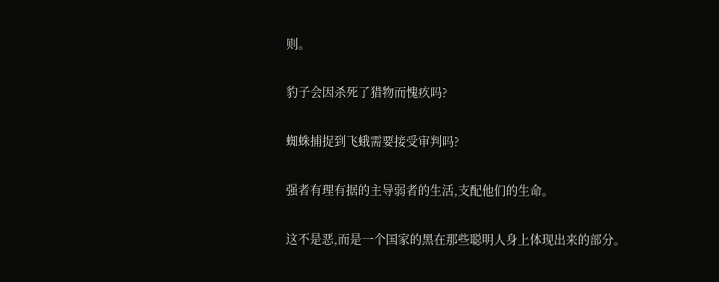则。

豹子会因杀死了猎物而愧疚吗?

蜘蛛捕捉到飞蛾需要接受审判吗?

强者有理有据的主导弱者的生活,支配他们的生命。

这不是恶,而是一个国家的黑在那些聪明人身上体现出来的部分。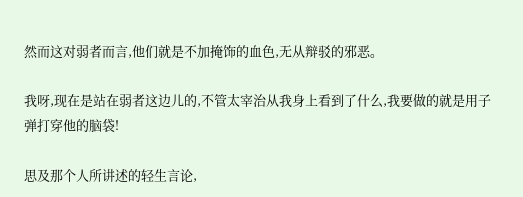然而这对弱者而言,他们就是不加掩饰的血色,无从辩驳的邪恶。

我呀,现在是站在弱者这边儿的,不管太宰治从我身上看到了什么,我要做的就是用子弹打穿他的脑袋!

思及那个人所讲述的轻生言论,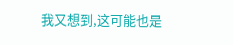我又想到,这可能也是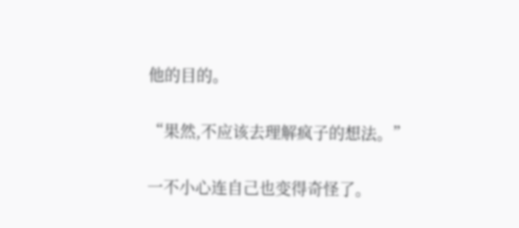他的目的。

“果然,不应该去理解疯子的想法。”

一不小心连自己也变得奇怪了。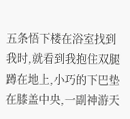五条悟下楼在浴室找到我时,就看到我抱住双腿蹲在地上,小巧的下巴垫在膝盖中央,一副神游天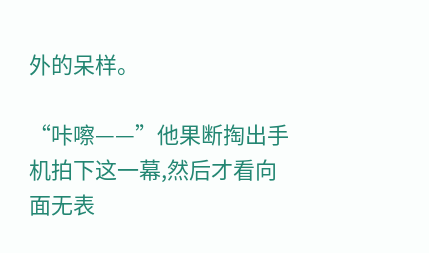外的呆样。

“咔嚓——”他果断掏出手机拍下这一幕,然后才看向面无表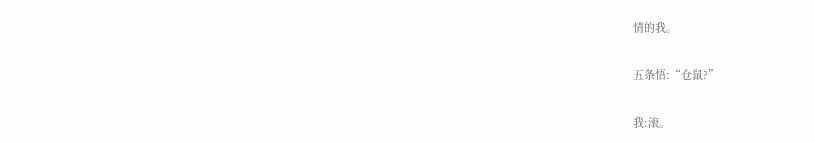情的我。

五条悟:“仓鼠?”

我:滚。